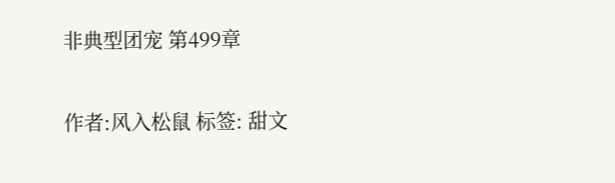非典型团宠 第499章

作者:风入松鼠 标签: 甜文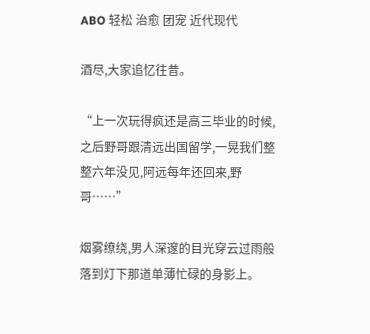ABO 轻松 治愈 团宠 近代现代

酒尽,大家追忆往昔。

“上一次玩得疯还是高三毕业的时候,之后野哥跟清远出国留学,一晃我们整整六年没见,阿远每年还回来,野哥……”

烟雾缭绕,男人深邃的目光穿云过雨般落到灯下那道单薄忙碌的身影上。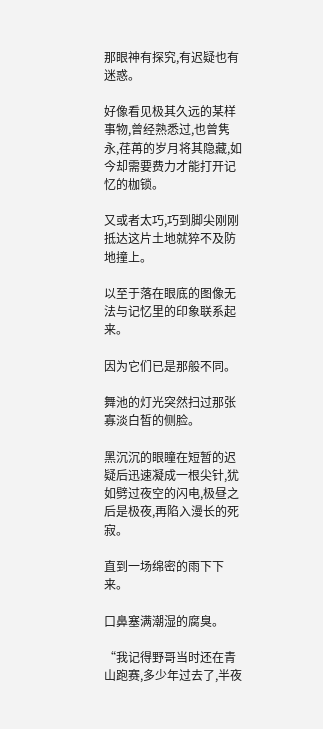那眼神有探究,有迟疑也有迷惑。

好像看见极其久远的某样事物,曾经熟悉过,也曾隽永,荏苒的岁月将其隐藏,如今却需要费力才能打开记忆的枷锁。

又或者太巧,巧到脚尖刚刚抵达这片土地就猝不及防地撞上。

以至于落在眼底的图像无法与记忆里的印象联系起来。

因为它们已是那般不同。

舞池的灯光突然扫过那张寡淡白皙的侧脸。

黑沉沉的眼瞳在短暂的迟疑后迅速凝成一根尖针,犹如劈过夜空的闪电,极昼之后是极夜,再陷入漫长的死寂。

直到一场绵密的雨下下来。

口鼻塞满潮湿的腐臭。

“我记得野哥当时还在青山跑赛,多少年过去了,半夜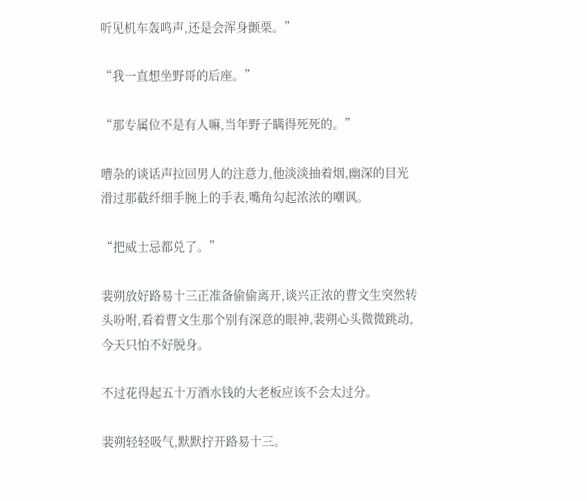听见机车轰鸣声,还是会浑身颤栗。”

“我一直想坐野哥的后座。”

“那专属位不是有人嘛,当年野子瞒得死死的。”

嘈杂的谈话声拉回男人的注意力,他淡淡抽着烟,幽深的目光滑过那截纤细手腕上的手表,嘴角勾起浓浓的嘲讽。

“把威士忌都兑了。”

裴朔放好路易十三正准备偷偷离开,谈兴正浓的曹文生突然转头吩咐,看着曹文生那个别有深意的眼神,裴朔心头微微跳动,今天只怕不好脱身。

不过花得起五十万酒水钱的大老板应该不会太过分。

裴朔轻轻吸气,默默拧开路易十三。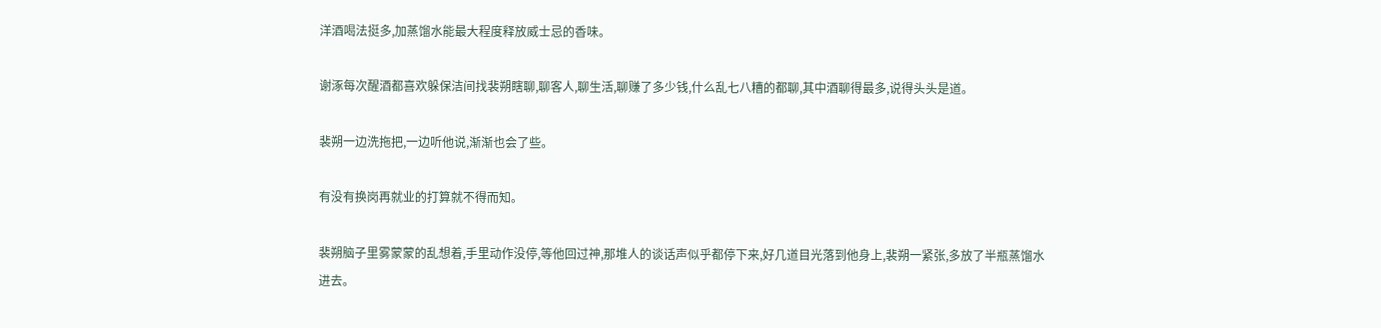洋酒喝法挺多,加蒸馏水能最大程度释放威士忌的香味。

谢涿每次醒酒都喜欢躲保洁间找裴朔瞎聊,聊客人,聊生活,聊赚了多少钱,什么乱七八糟的都聊,其中酒聊得最多,说得头头是道。

裴朔一边洗拖把,一边听他说,渐渐也会了些。

有没有换岗再就业的打算就不得而知。

裴朔脑子里雾蒙蒙的乱想着,手里动作没停,等他回过神,那堆人的谈话声似乎都停下来,好几道目光落到他身上,裴朔一紧张,多放了半瓶蒸馏水进去。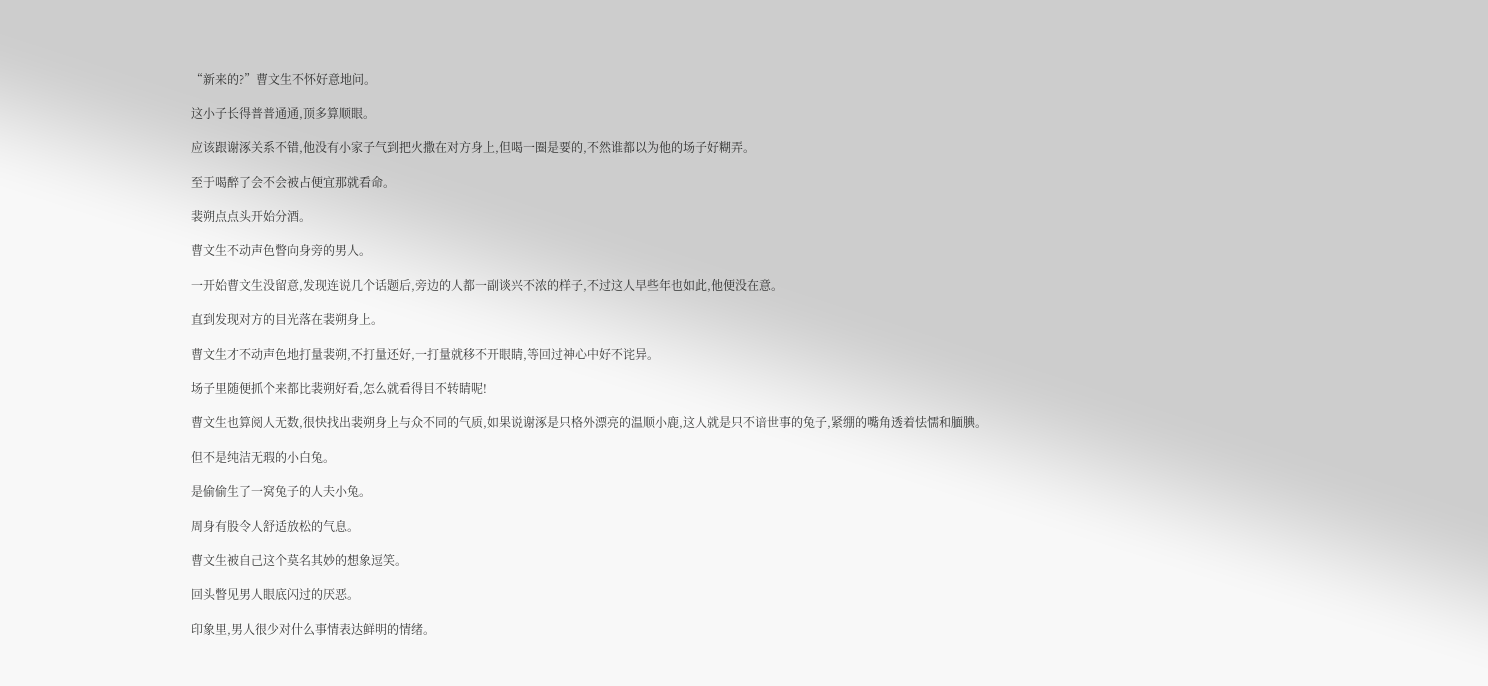“新来的?”曹文生不怀好意地问。

这小子长得普普通通,顶多算顺眼。

应该跟谢涿关系不错,他没有小家子气到把火撒在对方身上,但喝一圈是要的,不然谁都以为他的场子好糊弄。

至于喝醉了会不会被占便宜那就看命。

裴朔点点头开始分酒。

曹文生不动声色瞥向身旁的男人。

一开始曹文生没留意,发现连说几个话题后,旁边的人都一副谈兴不浓的样子,不过这人早些年也如此,他便没在意。

直到发现对方的目光落在裴朔身上。

曹文生才不动声色地打量裴朔,不打量还好,一打量就移不开眼睛,等回过神心中好不诧异。

场子里随便抓个来都比裴朔好看,怎么就看得目不转睛呢!

曹文生也算阅人无数,很快找出裴朔身上与众不同的气质,如果说谢涿是只格外漂亮的温顺小鹿,这人就是只不谙世事的兔子,紧绷的嘴角透着怯懦和腼腆。

但不是纯洁无瑕的小白兔。

是偷偷生了一窝兔子的人夫小兔。

周身有股令人舒适放松的气息。

曹文生被自己这个莫名其妙的想象逗笑。

回头瞥见男人眼底闪过的厌恶。

印象里,男人很少对什么事情表达鲜明的情绪。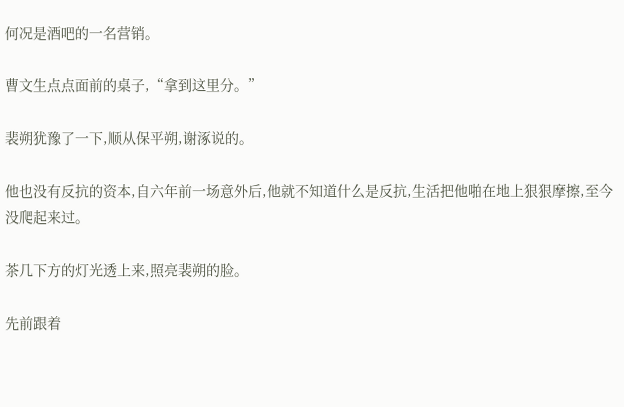何况是酒吧的一名营销。

曹文生点点面前的桌子,“拿到这里分。”

裴朔犹豫了一下,顺从保平朔,谢涿说的。

他也没有反抗的资本,自六年前一场意外后,他就不知道什么是反抗,生活把他啪在地上狠狠摩擦,至今没爬起来过。

茶几下方的灯光透上来,照亮裴朔的脸。

先前跟着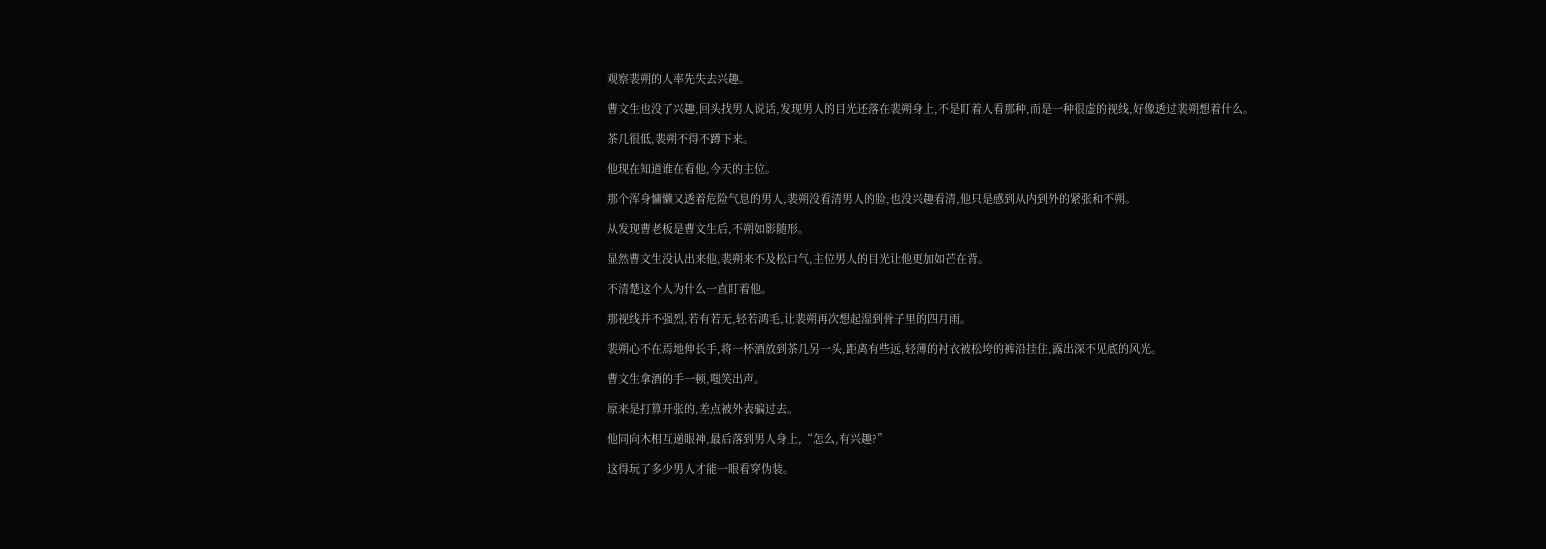观察裴朔的人率先失去兴趣。

曹文生也没了兴趣,回头找男人说话,发现男人的目光还落在裴朔身上,不是盯着人看那种,而是一种很虚的视线,好像透过裴朔想着什么。

茶几很低,裴朔不得不蹲下来。

他现在知道谁在看他,今天的主位。

那个浑身慵懒又透着危险气息的男人,裴朔没看清男人的脸,也没兴趣看清,他只是感到从内到外的紧张和不朔。

从发现曹老板是曹文生后,不朔如影随形。

显然曹文生没认出来他,裴朔来不及松口气,主位男人的目光让他更加如芒在背。

不清楚这个人为什么一直盯着他。

那视线并不强烈,若有若无,轻若鸿毛,让裴朔再次想起湿到骨子里的四月雨。

裴朔心不在焉地伸长手,将一杯酒放到茶几另一头,距离有些远,轻薄的衬衣被松垮的裤沿挂住,露出深不见底的风光。

曹文生拿酒的手一顿,嗤笑出声。

原来是打算开张的,差点被外表骗过去。

他同向木相互递眼神,最后落到男人身上,“怎么,有兴趣?”

这得玩了多少男人才能一眼看穿伪装。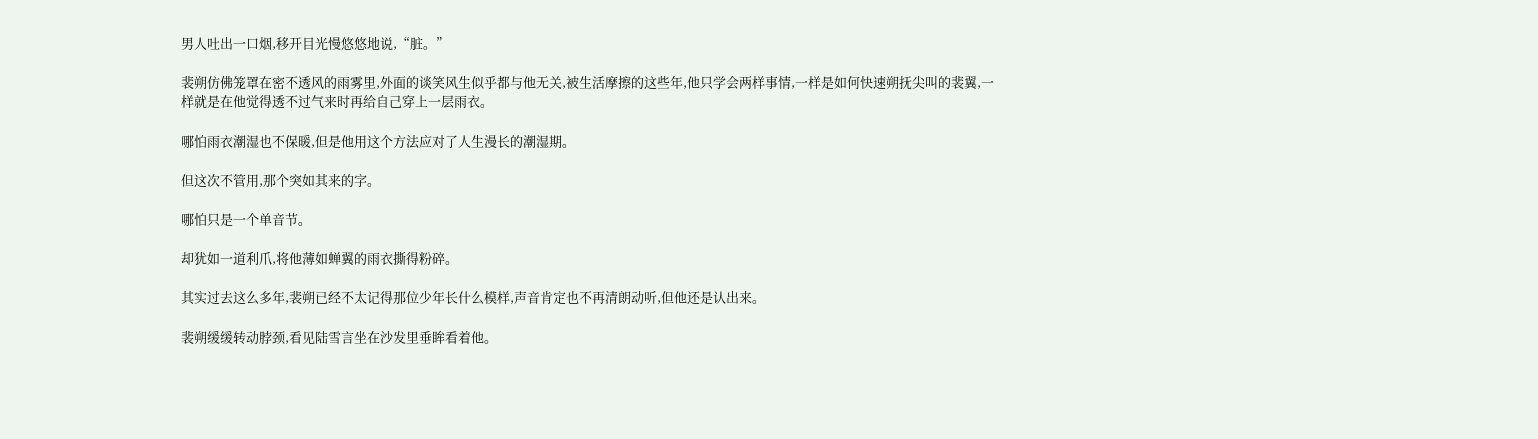男人吐出一口烟,移开目光慢悠悠地说,“脏。”

裴朔仿佛笼罩在密不透风的雨雾里,外面的谈笑风生似乎都与他无关,被生活摩擦的这些年,他只学会两样事情,一样是如何快速朔抚尖叫的裴翼,一样就是在他觉得透不过气来时再给自己穿上一层雨衣。

哪怕雨衣潮湿也不保暖,但是他用这个方法应对了人生漫长的潮湿期。

但这次不管用,那个突如其来的字。

哪怕只是一个单音节。

却犹如一道利爪,将他薄如蝉翼的雨衣撕得粉碎。

其实过去这么多年,裴朔已经不太记得那位少年长什么模样,声音肯定也不再清朗动听,但他还是认出来。

裴朔缓缓转动脖颈,看见陆雪言坐在沙发里垂眸看着他。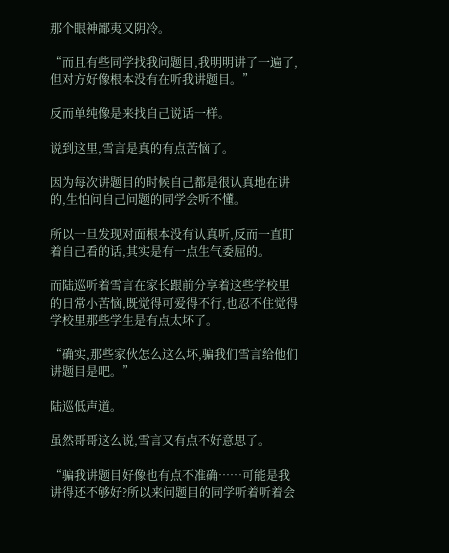那个眼神鄙夷又阴冷。

“而且有些同学找我问题目,我明明讲了一遍了,但对方好像根本没有在听我讲题目。”

反而单纯像是来找自己说话一样。

说到这里,雪言是真的有点苦恼了。

因为每次讲题目的时候自己都是很认真地在讲的,生怕问自己问题的同学会听不懂。

所以一旦发现对面根本没有认真听,反而一直盯着自己看的话,其实是有一点生气委屈的。

而陆巡听着雪言在家长跟前分享着这些学校里的日常小苦恼,既觉得可爱得不行,也忍不住觉得学校里那些学生是有点太坏了。

“确实,那些家伙怎么这么坏,骗我们雪言给他们讲题目是吧。”

陆巡低声道。

虽然哥哥这么说,雪言又有点不好意思了。

“骗我讲题目好像也有点不准确……可能是我讲得还不够好?所以来问题目的同学听着听着会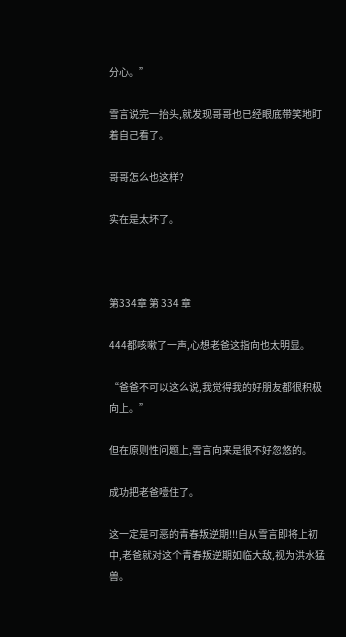分心。”

雪言说完一抬头,就发现哥哥也已经眼底带笑地盯着自己看了。

哥哥怎么也这样?

实在是太坏了。



第334章 第 334 章

444都咳嗽了一声,心想老爸这指向也太明显。

“爸爸不可以这么说,我觉得我的好朋友都很积极向上。”

但在原则性问题上,雪言向来是很不好忽悠的。

成功把老爸噎住了。

这一定是可恶的青春叛逆期!!!自从雪言即将上初中,老爸就对这个青春叛逆期如临大敌,视为洪水猛兽。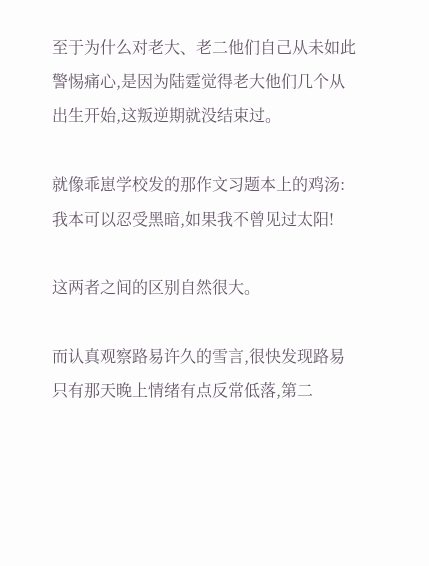至于为什么对老大、老二他们自己从未如此警惕痛心,是因为陆霆觉得老大他们几个从出生开始,这叛逆期就没结束过。

就像乖崽学校发的那作文习题本上的鸡汤:我本可以忍受黑暗,如果我不曾见过太阳!

这两者之间的区别自然很大。

而认真观察路易许久的雪言,很快发现路易只有那天晚上情绪有点反常低落,第二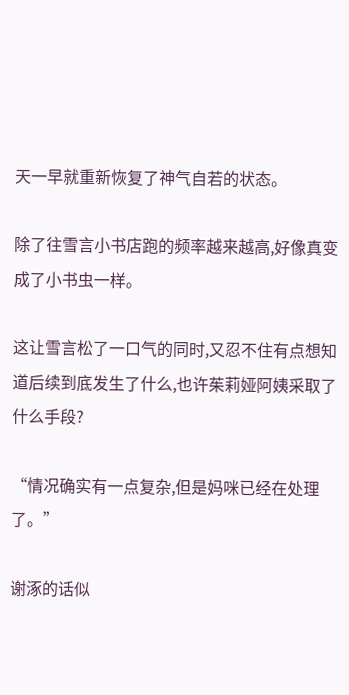天一早就重新恢复了神气自若的状态。

除了往雪言小书店跑的频率越来越高,好像真变成了小书虫一样。

这让雪言松了一口气的同时,又忍不住有点想知道后续到底发生了什么,也许茱莉娅阿姨采取了什么手段?

“情况确实有一点复杂,但是妈咪已经在处理了。”

谢涿的话似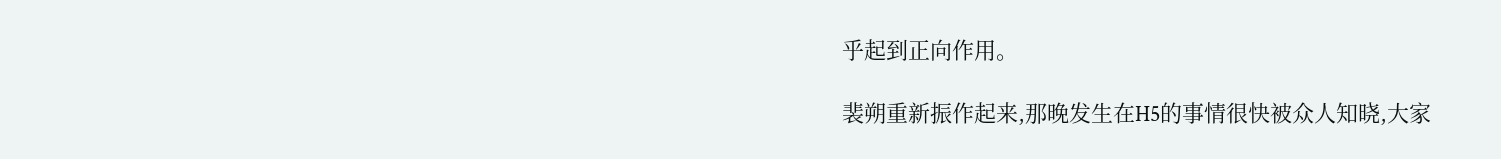乎起到正向作用。

裴朔重新振作起来,那晚发生在H5的事情很快被众人知晓,大家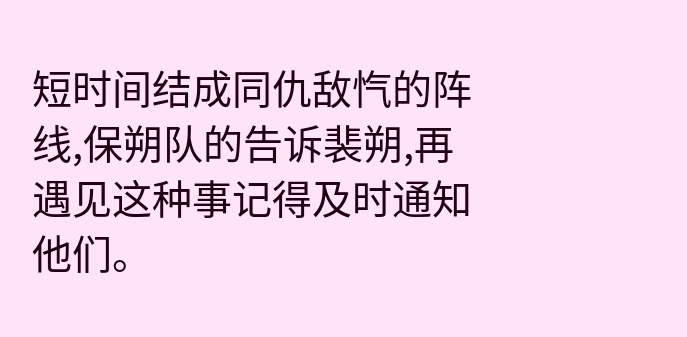短时间结成同仇敌忾的阵线,保朔队的告诉裴朔,再遇见这种事记得及时通知他们。